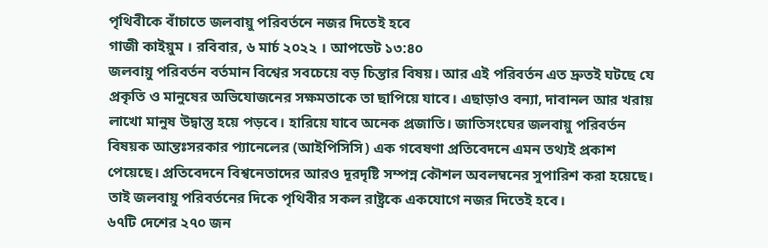পৃথিবীকে বাঁচাতে জলবায়ু পরিবর্তনে নজর দিতেই হবে
গাজী কাইয়ুম । রবিবার, ৬ মার্চ ২০২২ । আপডেট ১৩:৪০
জলবায়ু পরিবর্তন বর্তমান বিশ্বের সবচেয়ে বড় চিন্তার বিষয়। আর এই পরিবর্তন এত দ্রুতই ঘটছে যে প্রকৃতি ও মানুষের অভিযোজনের সক্ষমতাকে তা ছাপিয়ে যাবে। এছাড়াও বন্যা, দাবানল আর খরায় লাখো মানুষ উদ্বাস্তু হয়ে পড়বে। হারিয়ে যাবে অনেক প্রজাতি। জাতিসংঘের জলবায়ু পরিবর্তন বিষয়ক আন্তঃসরকার প্যানেলের (আইপিসিসি) এক গবেষণা প্রতিবেদনে এমন তথ্যই প্রকাশ পেয়েছে। প্রতিবেদনে বিশ্বনেতাদের আরও দূরদৃষ্টি সম্পন্ন কৌশল অবলম্বনের সুপারিশ করা হয়েছে। তাই জলবায়ু পরিবর্তনের দিকে পৃথিবীর সকল রাষ্ট্রকে একযোগে নজর দিতেই হবে।
৬৭টি দেশের ২৭০ জন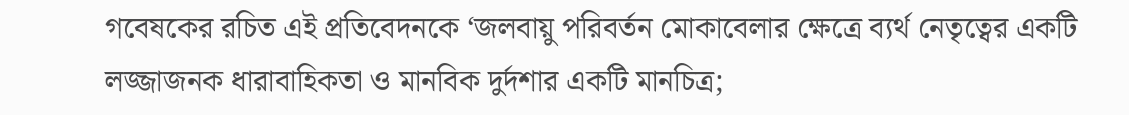গবেষকের রচিত এই প্রতিবেদনকে ‘জলবায়ু পরিবর্তন মোকাবেলার ক্ষেত্রে ব্যর্থ নেতৃত্বের একটি লজ্জাজনক ধারাবাহিকতা ও মানবিক দুর্দশার একটি মানচিত্র;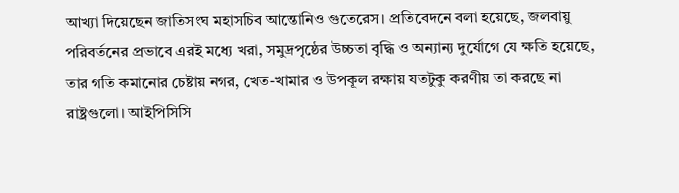আখ্যা দিয়েছেন জাতিসংঘ মহাসচিব আন্তোনিও গুতেরেস। প্রতিবেদনে বলা হয়েছে, জলবায়ু পরিবর্তনের প্রভাবে এরই মধ্যে খরা, সমুদ্রপৃষ্ঠের উচ্চতা বৃদ্ধি ও অন্যান্য দুর্যোগে যে ক্ষতি হয়েছে, তার গতি কমানোর চেষ্টায় নগর, খেত-খামার ও উপকূল রক্ষায় যতটুকু করণীয় তা করছে না রাষ্ট্রগুলো। আইপিসিসি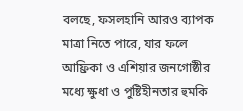বলছে, ফসলহানি আরও ব্যাপক মাত্রা নিতে পারে, যার ফলে আফ্রিকা ও এশিয়ার জনগোষ্ঠীর মধ্যে ক্ষুধা ও পুষ্টিহীনতার হুমকি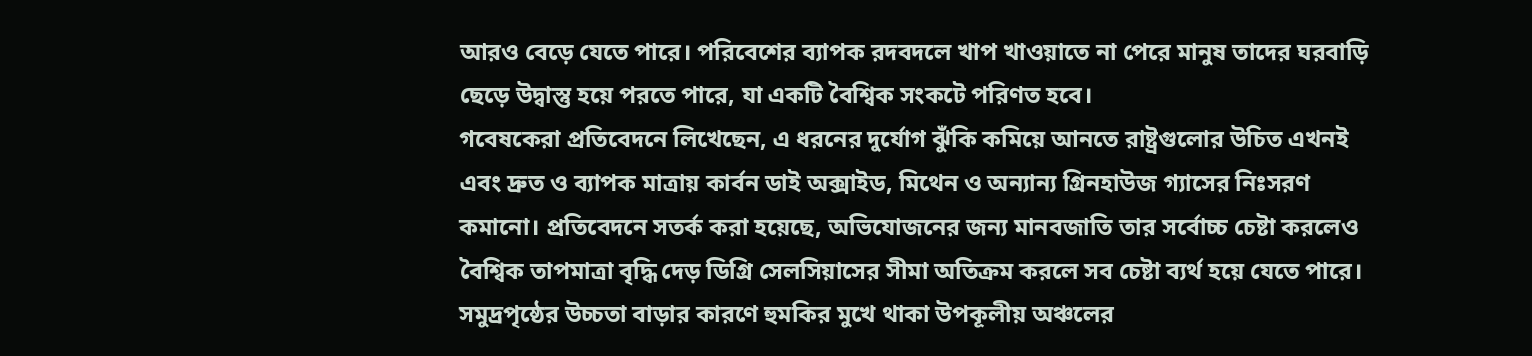আরও বেড়ে যেতে পারে। পরিবেশের ব্যাপক রদবদলে খাপ খাওয়াতে না পেরে মানুষ তাদের ঘরবাড়ি ছেড়ে উদ্বাস্তু হয়ে পরতে পারে, যা একটি বৈশ্বিক সংকটে পরিণত হবে।
গবেষকেরা প্রতিবেদনে লিখেছেন, এ ধরনের দুর্যোগ ঝুঁকি কমিয়ে আনতে রাষ্ট্রগুলোর উচিত এখনই এবং দ্রুত ও ব্যাপক মাত্রায় কার্বন ডাই অক্সাইড, মিথেন ও অন্যান্য গ্রিনহাউজ গ্যাসের নিঃসরণ কমানো। প্রতিবেদনে সতর্ক করা হয়েছে, অভিযোজনের জন্য মানবজাতি তার সর্বোচ্চ চেষ্টা করলেও বৈশ্বিক তাপমাত্রা বৃদ্ধি দেড় ডিগ্রি সেলসিয়াসের সীমা অতিক্রম করলে সব চেষ্টা ব্যর্থ হয়ে যেতে পারে। সমুদ্রপৃষ্ঠের উচ্চতা বাড়ার কারণে হুমকির মুখে থাকা উপকূলীয় অঞ্চলের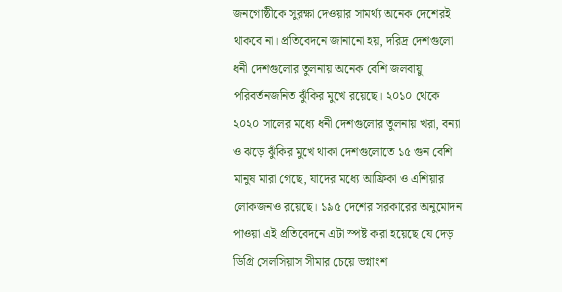জনগোষ্ঠীকে সুরক্ষা দেওয়ার সামর্থ্য অনেক দেশেরই থাকবে না। প্রতিবেদনে জানানো হয়, দরিদ্র দেশগুলো ধনী দেশগুলোর তুলনায় অনেক বেশি জলবায়ু পরিবর্তনজনিত ঝুঁকির মুখে রয়েছে। ২০১০ থেকে ২০২০ সালের মধ্যে ধনী দেশগুলোর তুলনায় খরা, বন্যা ও ঝড়ে ঝুঁকির মুখে থাকা দেশগুলোতে ১৫ গুন বেশি মানুষ মারা গেছে, যাদের মধ্যে আফ্রিকা ও এশিয়ার লোকজনও রয়েছে। ১৯৫ দেশের সরকারের অনুমোদন পাওয়া এই প্রতিবেদনে এটা স্পষ্ট করা হয়েছে যে দেড় ডিগ্রি সেলসিয়াস সীমার চেয়ে ভগ্নাংশ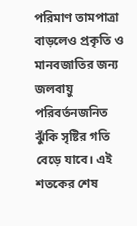পরিমাণ তামপাত্রা বাড়লেও প্রকৃতি ও মানবজাতির জন্য জলবায়ু পরিবর্তনজনিত ঝুঁকি সৃষ্টির গতি বেড়ে যাবে। এই শতকের শেষ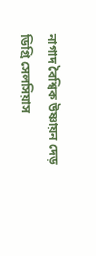নাগাদ বৈশ্বিক উষ্ণায়ন দেড় ডিগ্রি সেলসিয়াস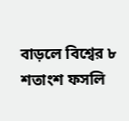বাড়লে বিশ্বের ৮ শতাংশ ফসলি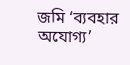জমি ‘ব্যবহার অযোগ্য’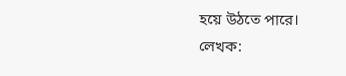হয়ে উঠতে পারে।
লেখক: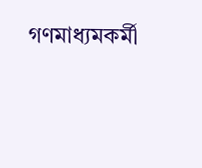গণমাধ্যমকর্মী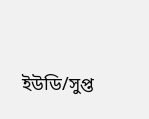ইউডি/সুপ্ত